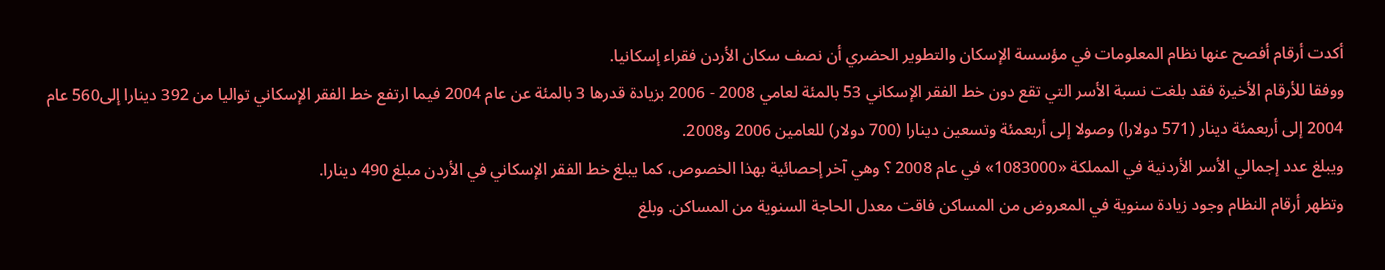أكدت أرقام أفصح عنها نظام المعلومات في مؤسسة الإسكان والتطوير الحضري أن نصف سكان الأردن فقراء إسكانيا.
ووفقا للأرقام الأخيرة فقد بلغت نسبة الأسر التي تقع دون خط الفقر الإسكاني 53 بالمئة لعامي 2008 - 2006 بزيادة قدرها 3 بالمئة عن عام 2004 فيما ارتفع خط الفقر الإسكاني تواليا من 392 دينارا إلى560 عام 2004 إلى أربعمئة دينار (571 دولارا) وصولا إلى أربعمئة وتسعين دينارا (700 دولار) للعامين 2006 و2008.
ويبلغ عدد إجمالي الأسر الأردنية في المملكة «1083000» في عام 2008 ؟ وهي آخر إحصائية بهذا الخصوص، كما يبلغ خط الفقر الإسكاني في الأردن مبلغ 490 دينارا.
وتظهر أرقام النظام وجود زيادة سنوية في المعروض من المساكن فاقت معدل الحاجة السنوية من المساكن. وبلغ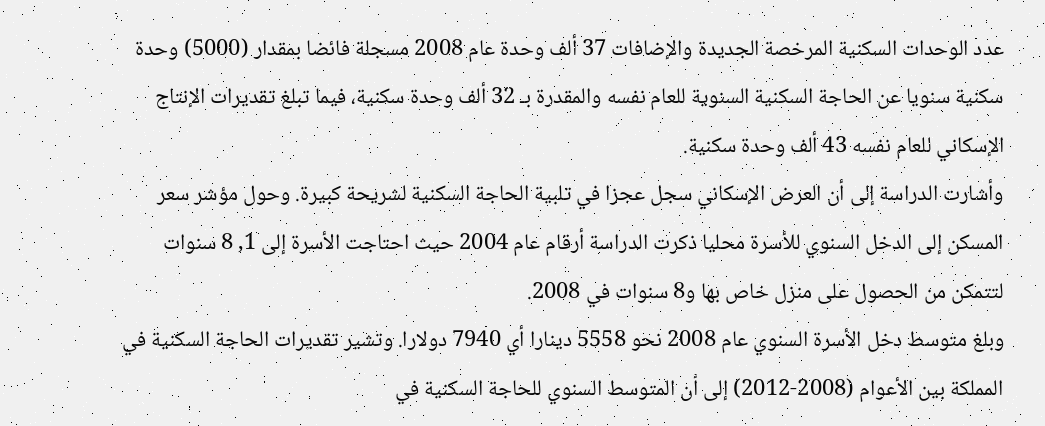عدد الوحدات السكنية المرخصة الجديدة والإضافات 37 ألف وحدة عام 2008 مسجلة فائضا بمقدار (5000) وحدة سكنية سنويا عن الحاجة السكنية السنوية للعام نفسه والمقدرة بـ 32 ألف وحدة سكنية، فيما تبلغ تقديرات الإنتاج الإسكاني للعام نفسه 43 ألف وحدة سكنية.
وأشارت الدراسة إلى أن العرض الإسكاني سجل عجزا في تلبية الحاجة السكنية لشريحة كبيرة. وحول مؤشر سعر المسكن إلى الدخل السنوي للأسرة محليا ذكرت الدراسة أرقام عام 2004 حيث احتاجت الأسرة إلى 1, 8 سنوات لتتمكن من الحصول على منزل خاص بها و8 سنوات في 2008.
وبلغ متوسط دخل الأسرة السنوي عام 2008 نحو 5558 دينارا أي 7940 دولارا. وتشير تقديرات الحاجة السكنية في المملكة بين الأعوام (2008-2012) إلى أن المتوسط السنوي للحاجة السكنية في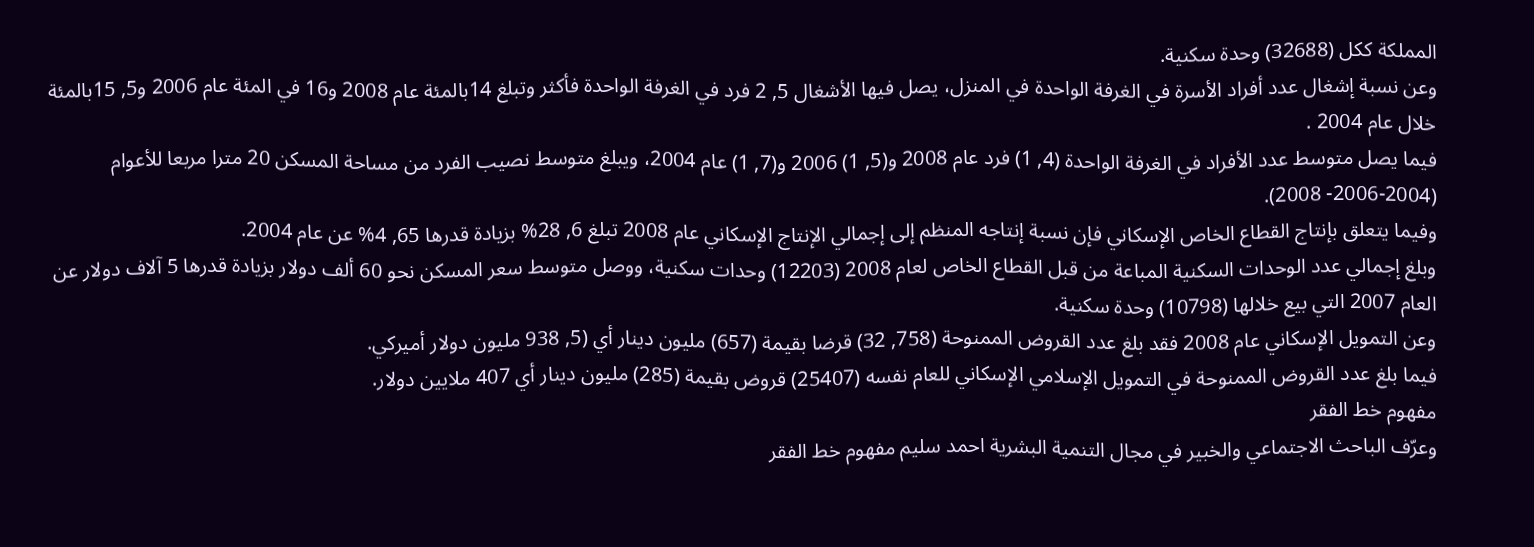المملكة ككل (32688) وحدة سكنية.
وعن نسبة إشغال عدد أفراد الأسرة في الغرفة الواحدة في المنزل، يصل فيها الأشغال 5, 2 فرد في الغرفة الواحدة فأكثر وتبلغ 14بالمئة عام 2008 و16 في المئة عام 2006 و5, 15بالمئة خلال عام 2004 .
فيما يصل متوسط عدد الأفراد في الغرفة الواحدة (4, 1) فرد عام 2008 و(5, 1) 2006 و(7, 1) عام 2004، ويبلغ متوسط نصيب الفرد من مساحة المسكن 20 مترا مربعا للأعوام (2004-2006- 2008).
وفيما يتعلق بإنتاج القطاع الخاص الإسكاني فإن نسبة إنتاجه المنظم إلى إجمالي الإنتاج الإسكاني عام 2008 تبلغ 6, 28% بزيادة قدرها 65, 4% عن عام 2004.
وبلغ إجمالي عدد الوحدات السكنية المباعة من قبل القطاع الخاص لعام 2008 (12203) وحدات سكنية، ووصل متوسط سعر المسكن نحو 60 ألف دولار بزيادة قدرها 5 آلاف دولار عن العام 2007 التي بيع خلالها (10798) وحدة سكنية.
وعن التمويل الإسكاني عام 2008 فقد بلغ عدد القروض الممنوحة (758, 32) قرضا بقيمة (657) مليون دينار أي (5, 938 مليون دولار أميركي.
فيما بلغ عدد القروض الممنوحة في التمويل الإسلامي الإسكاني للعام نفسه (25407) قروض بقيمة (285) مليون دينار أي 407 ملايين دولار.
مفهوم خط الفقر
وعرّف الباحث الاجتماعي والخبير في مجال التنمية البشرية احمد سليم مفهوم خط الفقر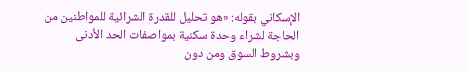الإسكاني بقوله: «هو تحليل للقدرة الشرائية للمواطنين من الحاجة لشراء وحدة سكنية بمواصفات الحد الأدنى وبشروط السوق ومن دون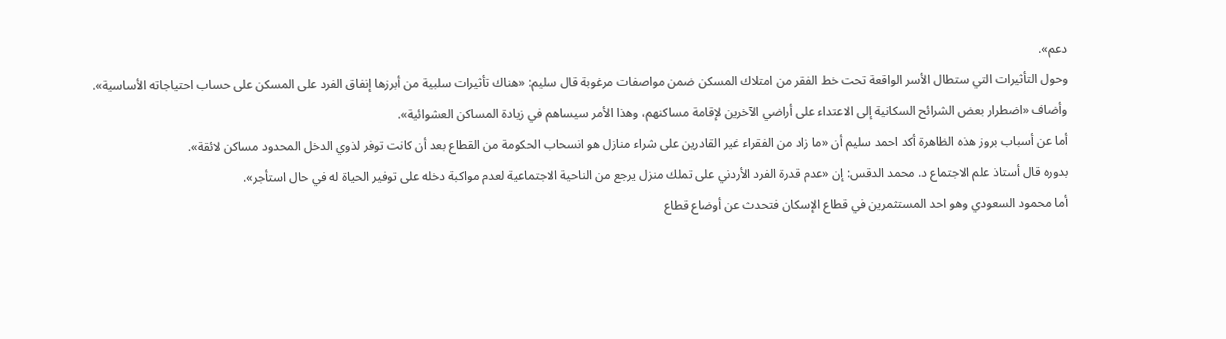دعم».
وحول التأثيرات التي ستطال الأسر الواقعة تحت خط الفقر من امتلاك المسكن ضمن مواصفات مرغوبة قال سليم: «هناك تأثيرات سلبية من أبرزها إنفاق الفرد على المسكن على حساب احتياجاته الأساسية». وأضاف «اضطرار بعض الشرائح السكانية إلى الاعتداء على أراضي الآخرين لإقامة مساكنهم، وهذا الأمر سيساهم في زيادة المساكن العشوائية».
أما عن أسباب بروز هذه الظاهرة أكد احمد سليم أن «ما زاد من الفقراء غير القادرين على شراء منازل هو انسحاب الحكومة من القطاع بعد أن كانت توفر لذوي الدخل المحدود مساكن لائقة».
بدوره قال أستاذ علم الاجتماع د. محمد الدقس: إن «عدم قدرة الفرد الأردني على تملك منزل يرجع من الناحية الاجتماعية لعدم مواكبة دخله على توفير الحياة له في حال استأجر».
أما محمود السعودي وهو احد المستثمرين في قطاع الإسكان فتحدث عن أوضاع قطاع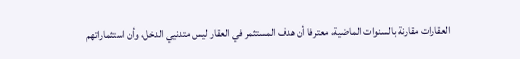العقارات مقارنة بالسنوات الماضية، معترفا أن هدف المستثمر في العقار ليس متدنيي الدخل، وأن استثماراتهم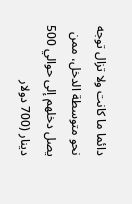دائما ما كانت ولا تزال توجه نحو متوسطة الدخل، ممن يصل دخلهم إلى حوالي 500 دينار (700 دولار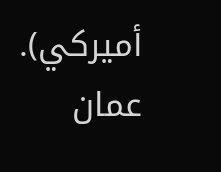أميركي).
عمان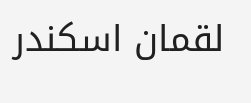لقمان اسكندر